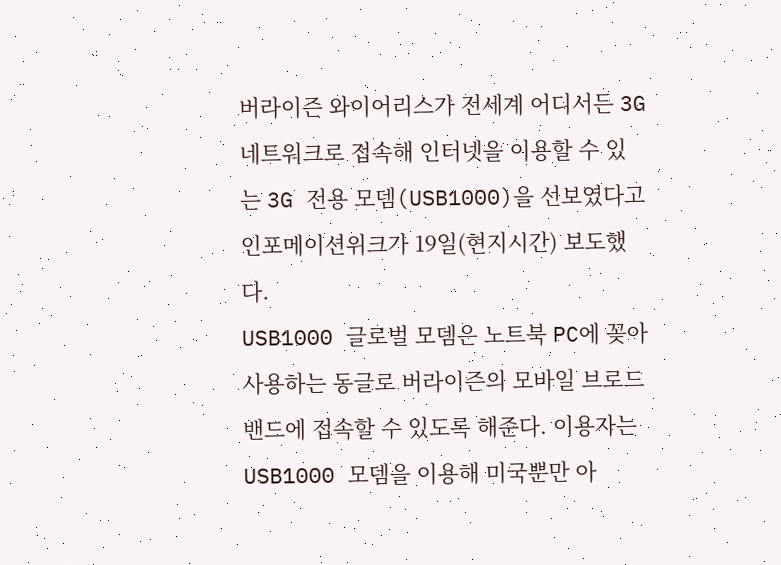버라이즌 와이어리스가 전세계 어디서든 3G 네트워크로 접속해 인터넷을 이용할 수 있는 3G 전용 모뎀(USB1000)을 선보였다고 인포메이션위크가 19일(현지시간) 보도했다.
USB1000 글로벌 모뎀은 노트북 PC에 꽂아 사용하는 동글로 버라이즌의 모바일 브로드밴드에 접속할 수 있도록 해준다. 이용자는 USB1000 모뎀을 이용해 미국뿐만 아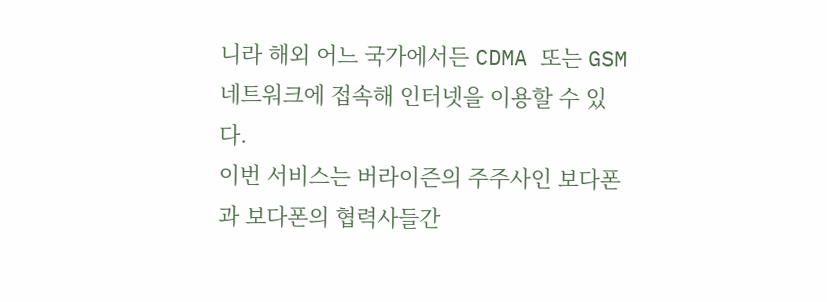니라 해외 어느 국가에서든 CDMA 또는 GSM 네트워크에 접속해 인터넷을 이용할 수 있다.
이번 서비스는 버라이즌의 주주사인 보다폰과 보다폰의 협력사들간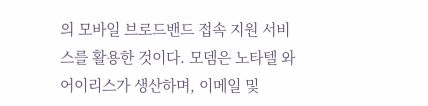의 모바일 브로드밴드 접속 지원 서비스를 활용한 것이다. 모뎀은 노타텔 와어이리스가 생산하며, 이메일 및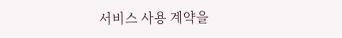서비스 사용 계약을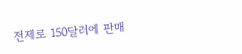전제로 150달러에 판매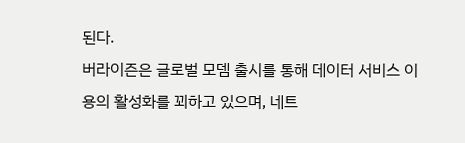된다.
버라이즌은 글로벌 모뎀 출시를 통해 데이터 서비스 이용의 활성화를 꾀하고 있으며, 네트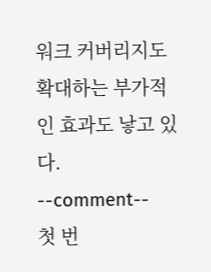워크 커버리지도 확대하는 부가적인 효과도 낳고 있다.
--comment--
첫 번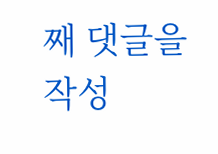째 댓글을 작성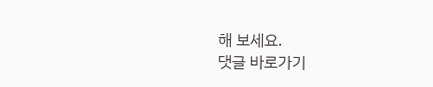해 보세요.
댓글 바로가기